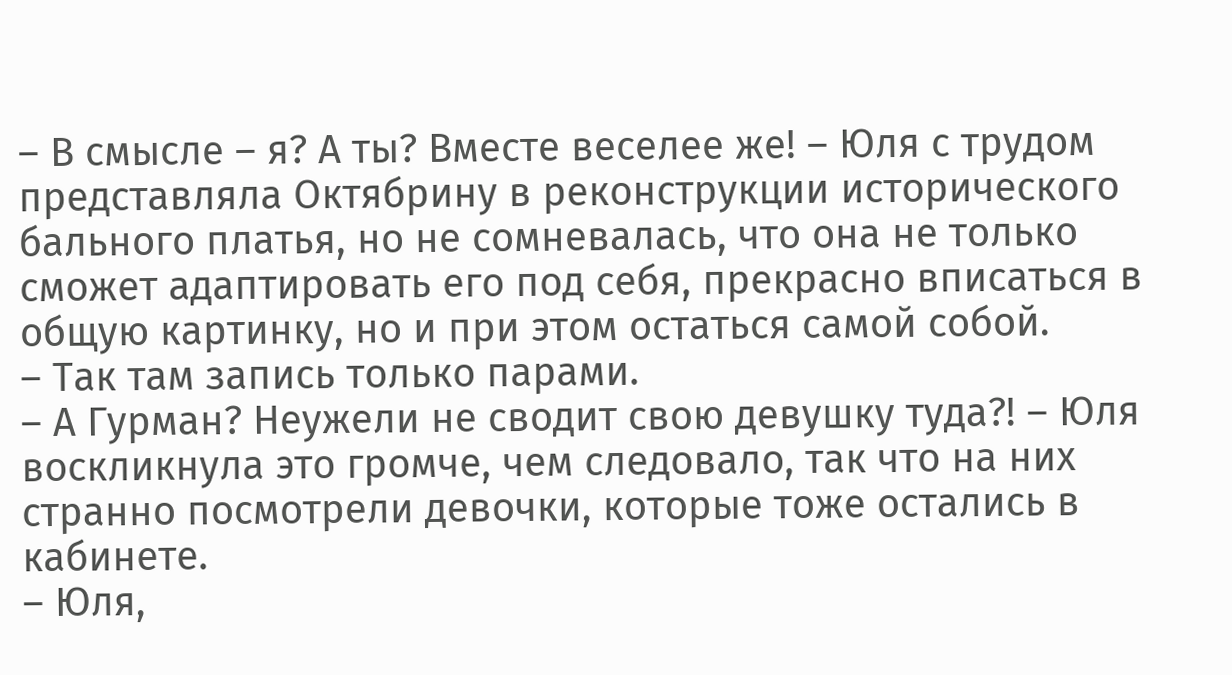– В смысле – я? А ты? Вместе веселее же! – Юля с трудом представляла Октябрину в реконструкции исторического бального платья, но не сомневалась, что она не только сможет адаптировать его под себя, прекрасно вписаться в общую картинку, но и при этом остаться самой собой.
– Так там запись только парами.
– А Гурман? Неужели не сводит свою девушку туда?! – Юля воскликнула это громче, чем следовало, так что на них странно посмотрели девочки, которые тоже остались в кабинете.
– Юля,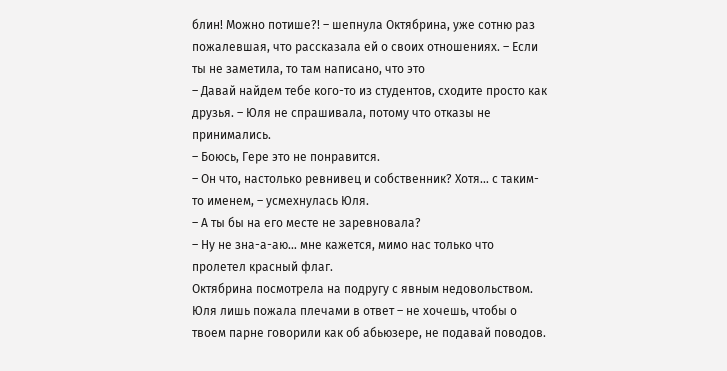блин! Можно потише?! – шепнула Октябрина, уже сотню раз пожалевшая, что рассказала ей о своих отношениях. – Если ты не заметила, то там написано, что это
– Давай найдем тебе кого-то из студентов, сходите просто как друзья. – Юля не спрашивала, потому что отказы не принимались.
– Боюсь, Гере это не понравится.
– Он что, настолько ревнивец и собственник? Хотя… с таким-то именем, – усмехнулась Юля.
– А ты бы на его месте не заревновала?
– Ну не зна-а-аю… мне кажется, мимо нас только что пролетел красный флаг.
Октябрина посмотрела на подругу с явным недовольством. Юля лишь пожала плечами в ответ – не хочешь, чтобы о твоем парне говорили как об абьюзере, не подавай поводов.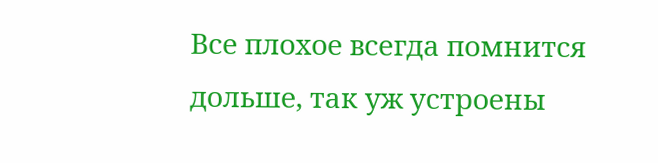Все плохое всегда помнится дольше, так уж устроены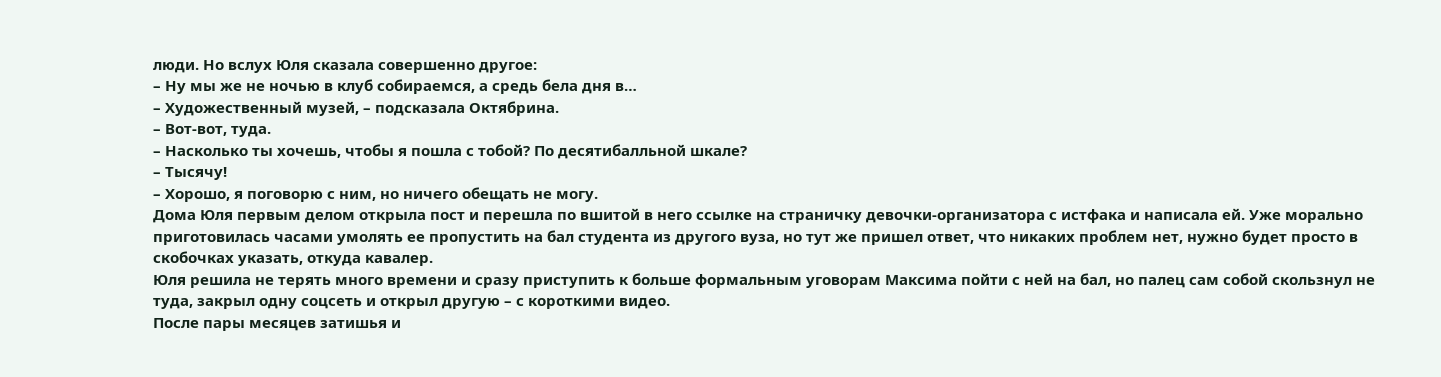люди. Но вслух Юля сказала совершенно другое:
– Ну мы же не ночью в клуб собираемся, а средь бела дня в…
– Художественный музей, – подсказала Октябрина.
– Вот-вот, туда.
– Насколько ты хочешь, чтобы я пошла с тобой? По десятибалльной шкале?
– Тысячу!
– Хорошо, я поговорю с ним, но ничего обещать не могу.
Дома Юля первым делом открыла пост и перешла по вшитой в него ссылке на страничку девочки-организатора с истфака и написала ей. Уже морально приготовилась часами умолять ее пропустить на бал студента из другого вуза, но тут же пришел ответ, что никаких проблем нет, нужно будет просто в скобочках указать, откуда кавалер.
Юля решила не терять много времени и сразу приступить к больше формальным уговорам Максима пойти с ней на бал, но палец сам собой скользнул не туда, закрыл одну соцсеть и открыл другую – с короткими видео.
После пары месяцев затишья и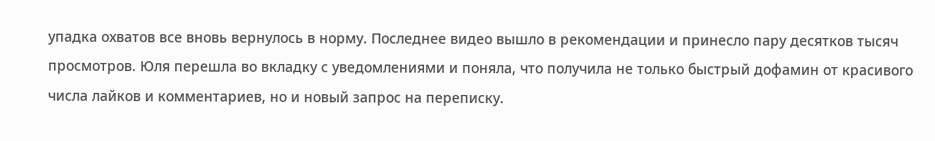упадка охватов все вновь вернулось в норму. Последнее видео вышло в рекомендации и принесло пару десятков тысяч просмотров. Юля перешла во вкладку с уведомлениями и поняла, что получила не только быстрый дофамин от красивого числа лайков и комментариев, но и новый запрос на переписку.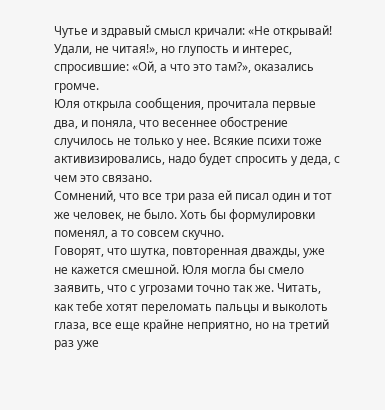Чутье и здравый смысл кричали: «Не открывай! Удали, не читая!», но глупость и интерес, спросившие: «Ой, а что это там?», оказались громче.
Юля открыла сообщения, прочитала первые два, и поняла, что весеннее обострение случилось не только у нее. Всякие психи тоже активизировались, надо будет спросить у деда, с чем это связано.
Сомнений, что все три раза ей писал один и тот же человек, не было. Хоть бы формулировки поменял, а то совсем скучно.
Говорят, что шутка, повторенная дважды, уже не кажется смешной. Юля могла бы смело заявить, что с угрозами точно так же. Читать, как тебе хотят переломать пальцы и выколоть глаза, все еще крайне неприятно, но на третий раз уже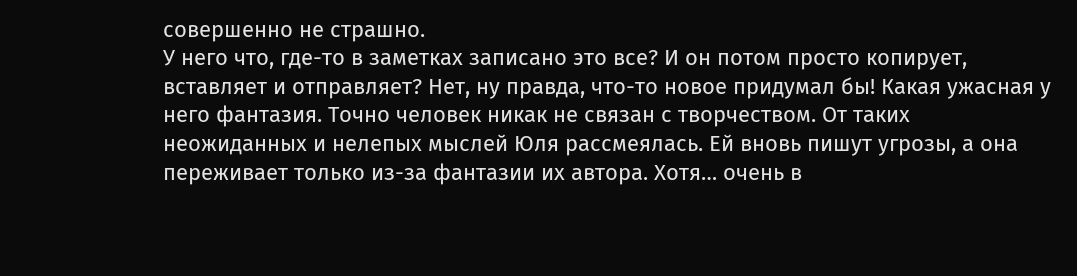совершенно не страшно.
У него что, где-то в заметках записано это все? И он потом просто копирует, вставляет и отправляет? Нет, ну правда, что-то новое придумал бы! Какая ужасная у него фантазия. Точно человек никак не связан с творчеством. От таких неожиданных и нелепых мыслей Юля рассмеялась. Ей вновь пишут угрозы, а она переживает только из-за фантазии их автора. Хотя… очень в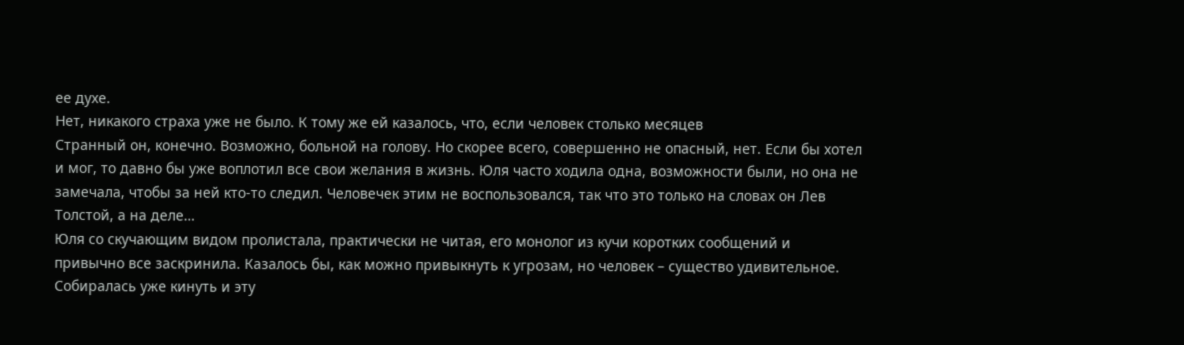ее духе.
Нет, никакого страха уже не было. К тому же ей казалось, что, если человек столько месяцев
Странный он, конечно. Возможно, больной на голову. Но скорее всего, совершенно не опасный, нет. Если бы хотел и мог, то давно бы уже воплотил все свои желания в жизнь. Юля часто ходила одна, возможности были, но она не замечала, чтобы за ней кто-то следил. Человечек этим не воспользовался, так что это только на словах он Лев Толстой, а на деле…
Юля со скучающим видом пролистала, практически не читая, его монолог из кучи коротких сообщений и привычно все заскринила. Казалось бы, как можно привыкнуть к угрозам, но человек – существо удивительное. Собиралась уже кинуть и эту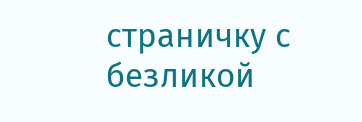страничку с безликой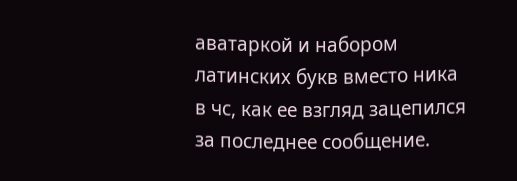аватаркой и набором латинских букв вместо ника в чс, как ее взгляд зацепился за последнее сообщение.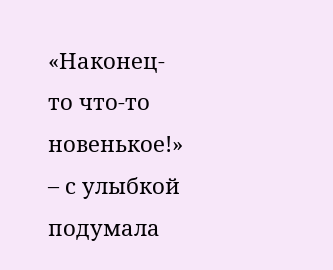«Наконец-то что-то новенькое!» – с улыбкой подумала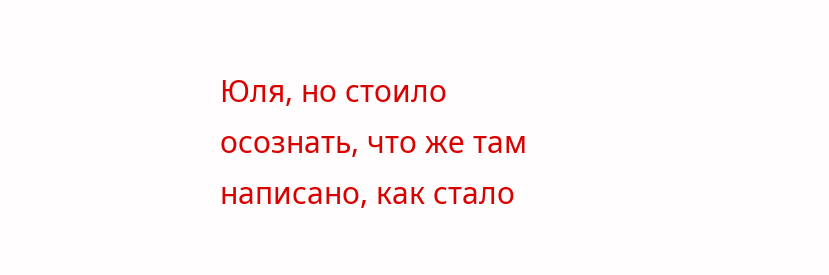Юля, но стоило осознать, что же там написано, как стало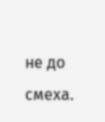не до смеха.